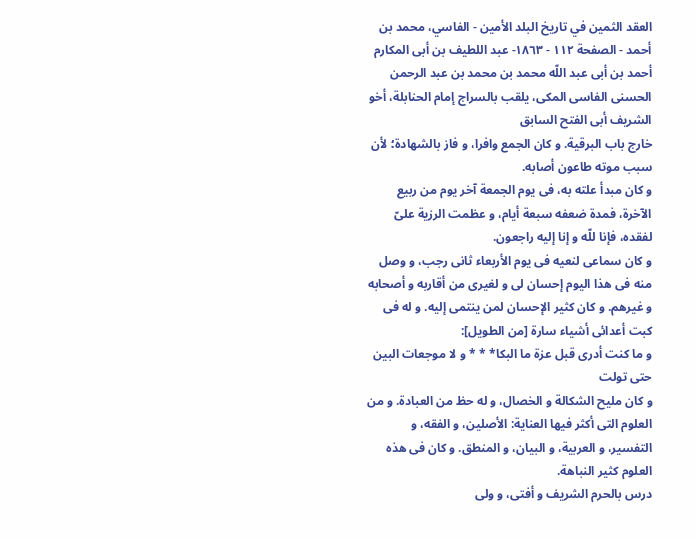العقد الثمين في تاريخ البلد الأمين - الفاسي، محمد بن أحمد - الصفحة ١١٢ - ١٨٦٣- عبد اللطيف بن أبى المكارم أحمد بن أبى عبد اللّه محمد بن محمد بن عبد الرحمن الحسنى الفاسى المكى، يلقب بالسراج إمام الحنابلة، أخو الشريف أبى الفتح السابق
خارج باب البرقية. و كان الجمع وافرا، و فاز بالشهادة؛ لأن سبب موته طاعون أصابه.
و كان مبدأ علته به، فى يوم الجمعة آخر يوم من ربيع الآخرة، فمدة ضعفه سبعة أيام، و عظمت الرزية علىّ لفقده، فإنا للّه و إنا إليه راجعون.
و كان سماعى لنعيه فى يوم الأربعاء ثانى رجب، و وصل منه فى هذا اليوم إحسان لى و لغيرى من أقاربه و أصحابه و غيرهم. و كان كثير الإحسان لمن ينتمى إليه. و له فى كبت أعدائى أشياء سارة [من الطويل]:
و ما كنت أدرى قبل عزة ما البكا* * * و لا موجعات البين حتى تولت
و كان مليح الشكالة و الخصال، و له حظ من العبادة. و من العلوم التى أكثر فيها العناية: الأصلين، و الفقه، و التفسير، و العربية، و البيان، و المنطق. و كان فى هذه العلوم كثير النباهة.
درس بالحرم الشريف و أفتى، و ولى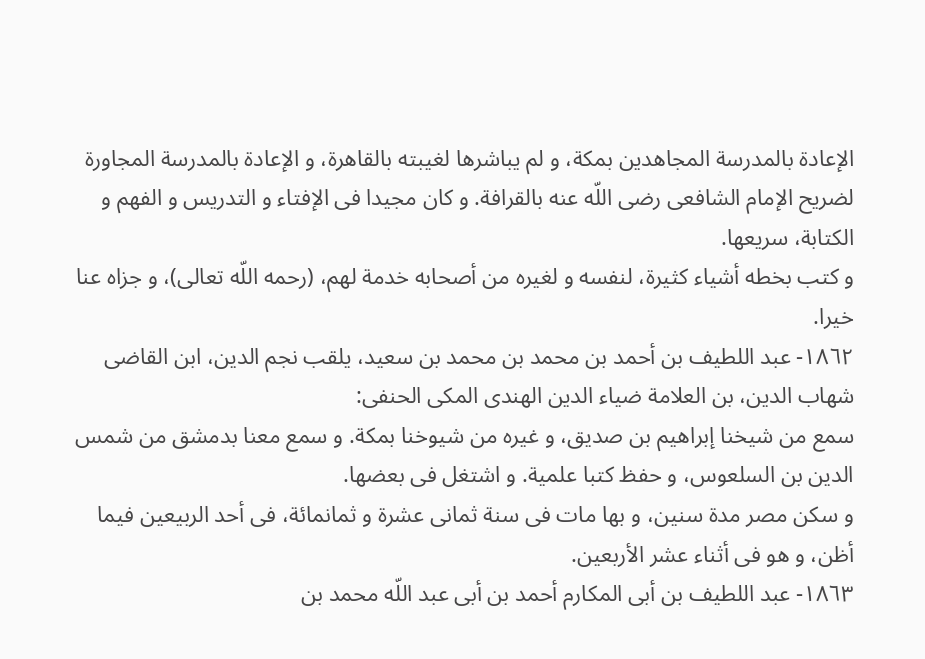الإعادة بالمدرسة المجاهدين بمكة، و لم يباشرها لغيبته بالقاهرة، و الإعادة بالمدرسة المجاورة لضريح الإمام الشافعى رضى اللّه عنه بالقرافة. و كان مجيدا فى الإفتاء و التدريس و الفهم و الكتابة، سريعها.
و كتب بخطه أشياء كثيرة، لنفسه و لغيره من أصحابه خدمة لهم، (رحمه اللّه تعالى)، و جزاه عنا خيرا.
١٨٦٢- عبد اللطيف بن أحمد بن محمد بن محمد بن سعيد، يلقب نجم الدين، ابن القاضى شهاب الدين، بن العلامة ضياء الدين الهندى المكى الحنفى:
سمع من شيخنا إبراهيم بن صديق، و غيره من شيوخنا بمكة. و سمع معنا بدمشق من شمس الدين بن السلعوس، و حفظ كتبا علمية. و اشتغل فى بعضها.
و سكن مصر مدة سنين، و بها مات فى سنة ثمانى عشرة و ثمانمائة، فى أحد الربيعين فيما أظن، و هو فى أثناء عشر الأربعين.
١٨٦٣- عبد اللطيف بن أبى المكارم أحمد بن أبى عبد اللّه محمد بن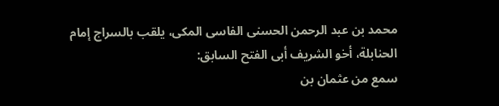محمد بن عبد الرحمن الحسنى الفاسى المكى، يلقب بالسراج إمام الحنابلة، أخو الشريف أبى الفتح السابق:
سمع من عثمان بن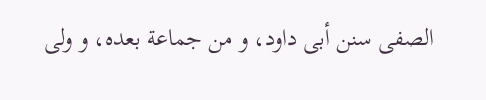الصفى سنن أبى داود، و من جماعة بعده، و ولى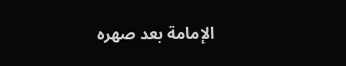الإمامة بعد صهره